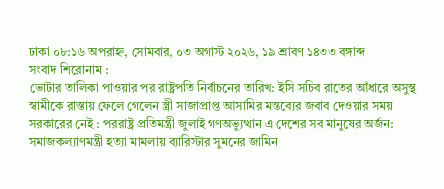ঢাকা ০৮:১৬ অপরাহ্ন, সোমবার, ০৩ অগাস্ট ২০২৬, ১৯ শ্রাবণ ১৪৩৩ বঙ্গাব্দ
সংবাদ শিরোনাম :
ভোটার তালিকা পাওয়ার পর রাষ্ট্রপতি নির্বাচনের তারিখ: ইসি সচিব রাতের আঁধারে অসুস্থ স্বামীকে রাস্তায় ফেলে গেলেন স্ত্রী সাজাপ্রাপ্ত আসামির মন্তব্যের জবাব দেওয়ার সময় সরকারের নেই : পররাষ্ট্র প্রতিমন্ত্রী জুলাই গণঅভ্যুত্থান এ দেশের সব মানুষের অর্জন: সমাজকল্যাণমন্ত্রী হত্যা মামলায় ব্যারিস্টার সুমনের জামিন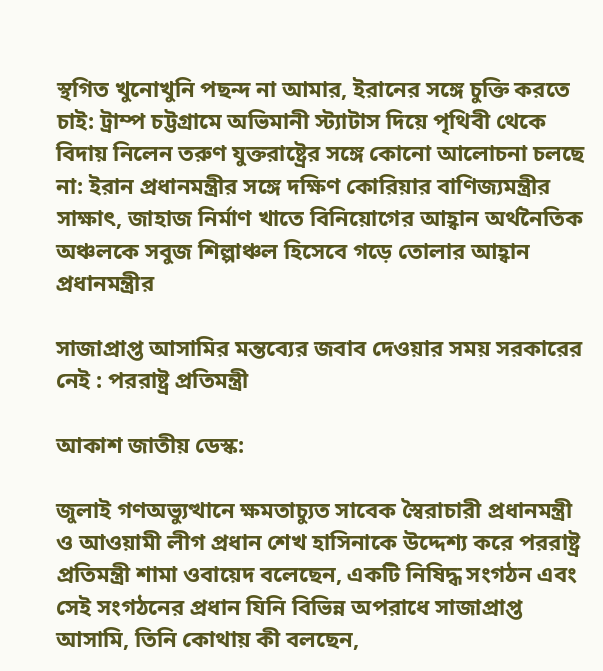স্থগিত খুনোখুনি পছন্দ না আমার, ইরানের সঙ্গে চুক্তি করতে চাই: ট্রাম্প চট্টগ্রামে অভিমানী স্ট্যাটাস দিয়ে পৃথিবী থেকে বিদায় নিলেন তরুণ যুক্তরাষ্ট্রের সঙ্গে কোনো আলোচনা চলছে না: ইরান প্রধানমন্ত্রীর সঙ্গে দক্ষিণ কোরিয়ার বাণিজ্যমন্ত্রীর সাক্ষাৎ, জাহাজ নির্মাণ খাতে বিনিয়োগের আহ্বান অর্থনৈতিক অঞ্চলকে সবুজ শিল্পাঞ্চল হিসেবে গড়ে তোলার আহ্বান প্রধানমন্ত্রীর

সাজাপ্রাপ্ত আসামির মন্তব্যের জবাব দেওয়ার সময় সরকারের নেই : পররাষ্ট্র প্রতিমন্ত্রী

আকাশ জাতীয় ডেস্ক:

জুলাই গণঅভ্যুত্থানে ক্ষমতাচ্যুত সাবেক স্বৈরাচারী প্রধানমন্ত্রী ও আওয়ামী লীগ প্রধান শেখ হাসিনাকে উদ্দেশ্য করে পররাষ্ট্র প্রতিমন্ত্রী শামা ওবায়েদ বলেছেন, একটি নিষিদ্ধ সংগঠন এবং সেই সংগঠনের প্রধান যিনি বিভিন্ন অপরাধে সাজাপ্রাপ্ত আসামি, তিনি কোথায় কী বলছেন,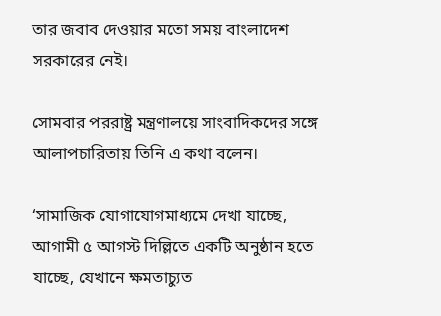তার জবাব দেওয়ার মতো সময় বাংলাদেশ সরকারের নেই।

সোমবার পররাষ্ট্র মন্ত্রণালয়ে সাংবাদিকদের সঙ্গে আলাপচারিতায় তিনি এ কথা বলেন।

‘সামাজিক যোগাযোগমাধ্যমে দেখা যাচ্ছে, আগামী ৫ আগস্ট দিল্লিতে একটি অনুষ্ঠান হতে যাচ্ছে, যেখানে ক্ষমতাচ্যুত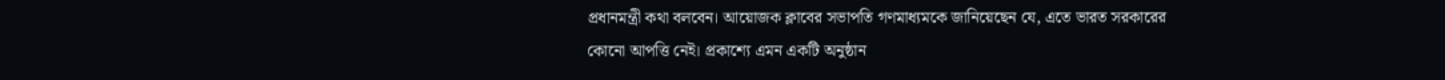প্রধানমন্ত্রী কথা বলবেন। আয়োজক ক্লাবের সভাপতি গণমাধ্যমকে জানিয়েছেন যে, এতে ভারত সরকারের কোনো আপত্তি নেই। প্রকাশ্যে এমন একটি অনুষ্ঠান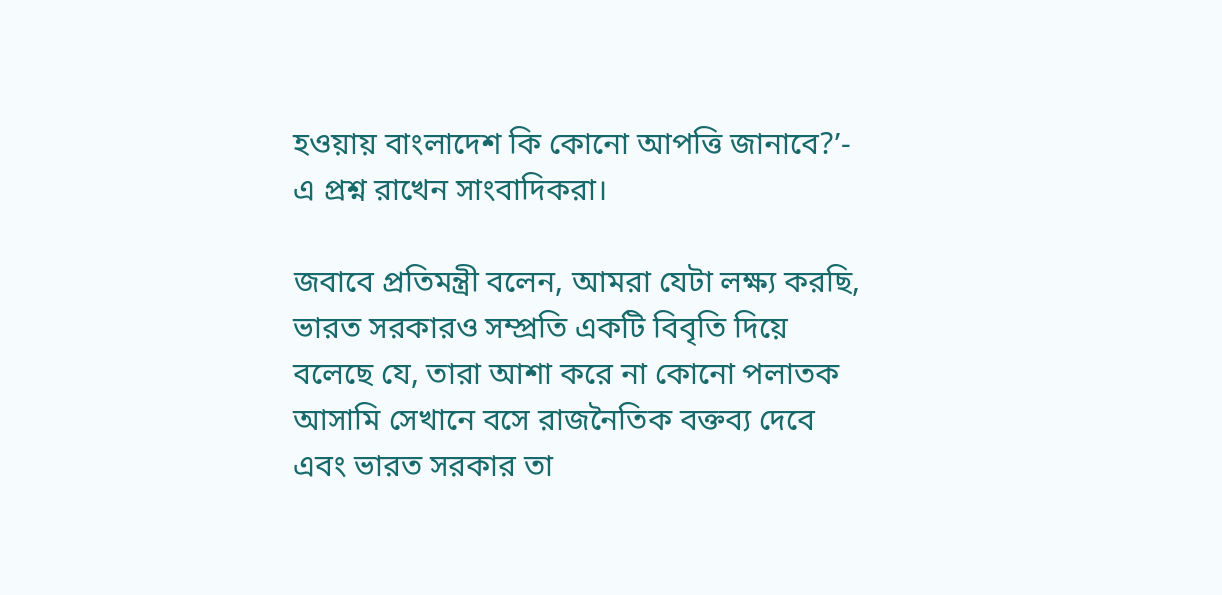হওয়ায় বাংলাদেশ কি কোনো আপত্তি জানাবে?’- এ প্রশ্ন রাখেন সাংবাদিকরা।

জবাবে প্রতিমন্ত্রী বলেন, আমরা যেটা লক্ষ্য করছি, ভারত সরকারও সম্প্রতি একটি বিবৃতি দিয়ে বলেছে যে, তারা আশা করে না কোনো পলাতক আসামি সেখানে বসে রাজনৈতিক বক্তব্য দেবে এবং ভারত সরকার তা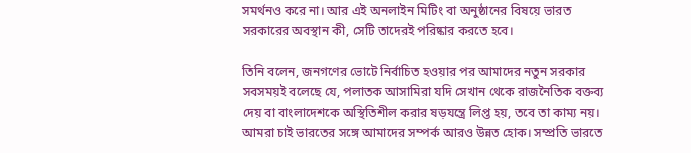সমর্থনও করে না। আর এই অনলাইন মিটিং বা অনুষ্ঠানের বিষয়ে ভারত সরকারের অবস্থান কী, সেটি তাদেরই পরিষ্কার করতে হবে।

তিনি বলেন, জনগণের ভোটে নির্বাচিত হওয়ার পর আমাদের নতুন সরকার সবসময়ই বলেছে যে, পলাতক আসামিরা যদি সেখান থেকে রাজনৈতিক বক্তব্য দেয় বা বাংলাদেশকে অস্থিতিশীল করার ষড়যন্ত্রে লিপ্ত হয়, তবে তা কাম্য নয়। আমরা চাই ভারতের সঙ্গে আমাদের সম্পর্ক আরও উন্নত হোক। সম্প্রতি ভারতে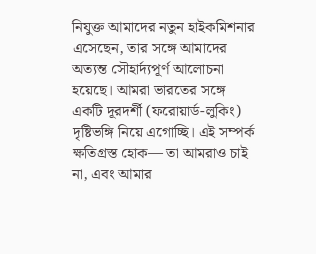নিযুক্ত আমাদের নতুন হাইকমিশনার এসেছেন, তার সঙ্গে আমাদের অত্যন্ত সৌহার্দ্যপূর্ণ আলোচনা হয়েছে। আমরা ভারতের সঙ্গে একটি দূরদর্শী (ফরোয়ার্ড-লুকিং) দৃষ্টিভঙ্গি নিয়ে এগোচ্ছি। এই সম্পর্ক ক্ষতিগ্রস্ত হোক— তা আমরাও চাই না, এবং আমার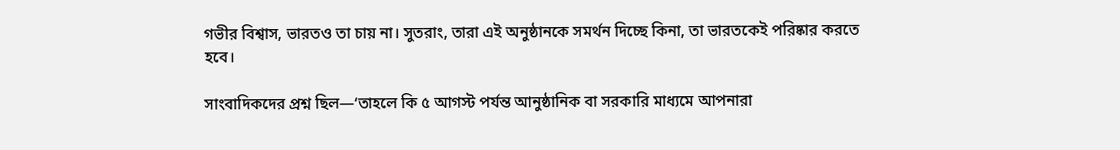গভীর বিশ্বাস, ভারতও তা চায় না। সুতরাং, তারা এই অনুষ্ঠানকে সমর্থন দিচ্ছে কিনা, তা ভারতকেই পরিষ্কার করতে হবে।

সাংবাদিকদের প্রশ্ন ছিল—‘তাহলে কি ৫ আগস্ট পর্যন্ত আনুষ্ঠানিক বা সরকারি মাধ্যমে আপনারা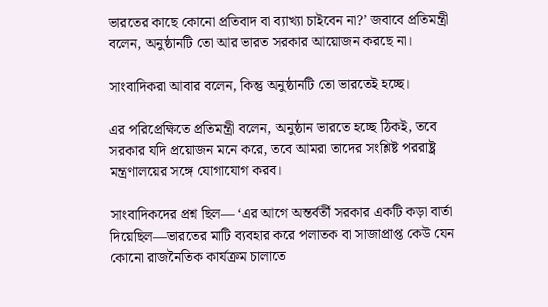ভারতের কাছে কোনো প্রতিবাদ বা ব্যাখ্যা চাইবেন না?’ জবাবে প্রতিমন্ত্রী বলেন, অনুষ্ঠানটি তো আর ভারত সরকার আয়োজন করছে না।

সাংবাদিকরা আবার বলেন, কিন্তু অনুষ্ঠানটি তো ভারতেই হচ্ছে।

এর পরিপ্রেক্ষিতে প্রতিমন্ত্রী বলেন, অনুষ্ঠান ভারতে হচ্ছে ঠিকই, তবে সরকার যদি প্রয়োজন মনে করে, তবে আমরা তাদের সংশ্লিষ্ট পররাষ্ট্র মন্ত্রণালয়ের সঙ্গে যোগাযোগ করব।

সাংবাদিকদের প্রশ্ন ছিল— ‘এর আগে অন্তর্বর্তী সরকার একটি কড়া বার্তা দিয়েছিল—ভারতের মাটি ব্যবহার করে পলাতক বা সাজাপ্রাপ্ত কেউ যেন কোনো রাজনৈতিক কার্যক্রম চালাতে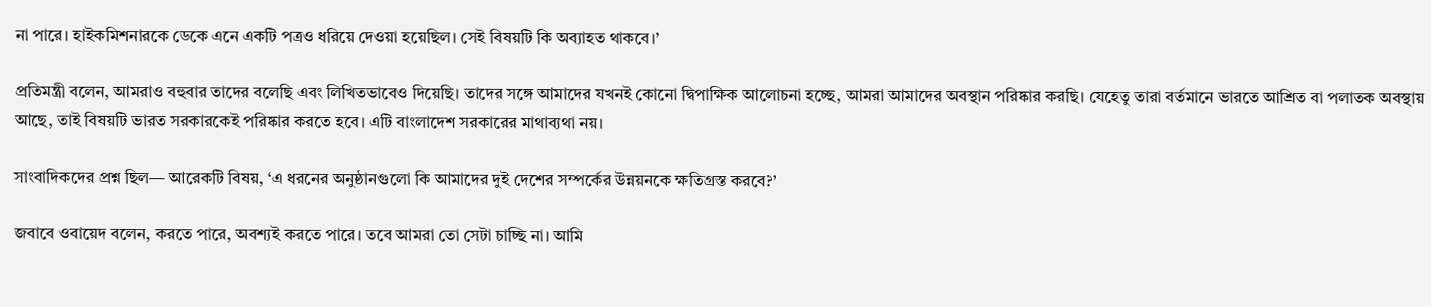না পারে। হাইকমিশনারকে ডেকে এনে একটি পত্রও ধরিয়ে দেওয়া হয়েছিল। সেই বিষয়টি কি অব্যাহত থাকবে।’

প্রতিমন্ত্রী বলেন, আমরাও বহুবার তাদের বলেছি এবং লিখিতভাবেও দিয়েছি। তাদের সঙ্গে আমাদের যখনই কোনো দ্বিপাক্ষিক আলোচনা হচ্ছে, আমরা আমাদের অবস্থান পরিষ্কার করছি। যেহেতু তারা বর্তমানে ভারতে আশ্রিত বা পলাতক অবস্থায় আছে, তাই বিষয়টি ভারত সরকারকেই পরিষ্কার করতে হবে। এটি বাংলাদেশ সরকারের মাথাব্যথা নয়।

সাংবাদিকদের প্রশ্ন ছিল— আরেকটি বিষয়, ‘এ ধরনের অনুষ্ঠানগুলো কি আমাদের দুই দেশের সম্পর্কের উন্নয়নকে ক্ষতিগ্রস্ত করবে?’

জবাবে ওবায়েদ বলেন, করতে পারে, অবশ্যই করতে পারে। তবে আমরা তো সেটা চাচ্ছি না। আমি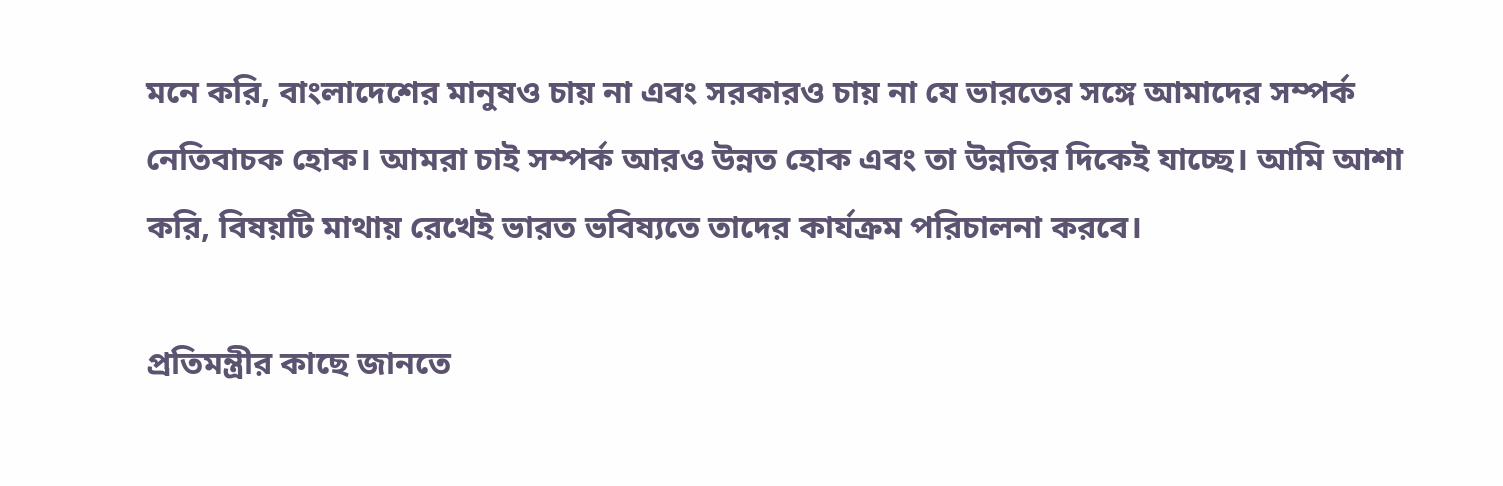মনে করি, বাংলাদেশের মানুষও চায় না এবং সরকারও চায় না যে ভারতের সঙ্গে আমাদের সম্পর্ক নেতিবাচক হোক। আমরা চাই সম্পর্ক আরও উন্নত হোক এবং তা উন্নতির দিকেই যাচ্ছে। আমি আশা করি, বিষয়টি মাথায় রেখেই ভারত ভবিষ্যতে তাদের কার্যক্রম পরিচালনা করবে।

প্রতিমন্ত্রীর কাছে জানতে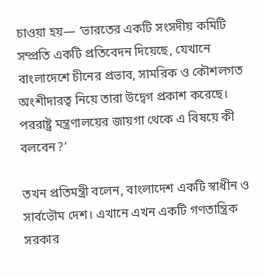চাওয়া হয়— ‘ভারতের একটি সংসদীয় কমিটি সম্প্রতি একটি প্রতিবেদন দিয়েছে, যেখানে বাংলাদেশে চীনের প্রভাব, সামরিক ও কৌশলগত অংশীদারত্ব নিয়ে তারা উদ্বেগ প্রকাশ করেছে। পররাষ্ট্র মন্ত্রণালয়ের জায়গা থেকে এ বিষয়ে কী বলবেন?’

তখন প্রতিমন্ত্রী বলেন, বাংলাদেশ একটি স্বাধীন ও সার্বভৌম দেশ। এখানে এখন একটি গণতান্ত্রিক সরকার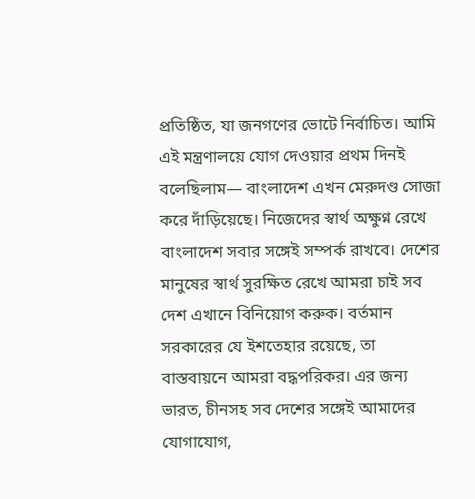প্রতিষ্ঠিত, যা জনগণের ভোটে নির্বাচিত। আমি এই মন্ত্রণালয়ে যোগ দেওয়ার প্রথম দিনই বলেছিলাম— বাংলাদেশ এখন মেরুদণ্ড সোজা করে দাঁড়িয়েছে। নিজেদের স্বার্থ অক্ষুণ্ন রেখে বাংলাদেশ সবার সঙ্গেই সম্পর্ক রাখবে। দেশের মানুষের স্বার্থ সুরক্ষিত রেখে আমরা চাই সব দেশ এখানে বিনিয়োগ করুক। বর্তমান সরকারের যে ইশতেহার রয়েছে, তা বাস্তবায়নে আমরা বদ্ধপরিকর। এর জন্য ভারত, চীনসহ সব দেশের সঙ্গেই আমাদের যোগাযোগ,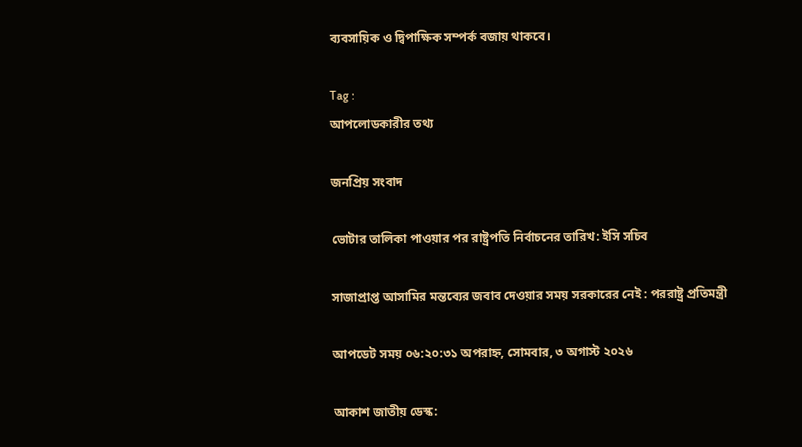ব্যবসায়িক ও দ্বিপাক্ষিক সম্পর্ক বজায় থাকবে।

Tag :
আপলোডকারীর তথ্য

জনপ্রিয় সংবাদ

ভোটার তালিকা পাওয়ার পর রাষ্ট্রপতি নির্বাচনের তারিখ: ইসি সচিব

সাজাপ্রাপ্ত আসামির মন্তব্যের জবাব দেওয়ার সময় সরকারের নেই : পররাষ্ট্র প্রতিমন্ত্রী

আপডেট সময় ০৬:২০:৩১ অপরাহ্ন, সোমবার, ৩ অগাস্ট ২০২৬

আকাশ জাতীয় ডেস্ক: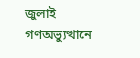জুলাই গণঅভ্যুত্থানে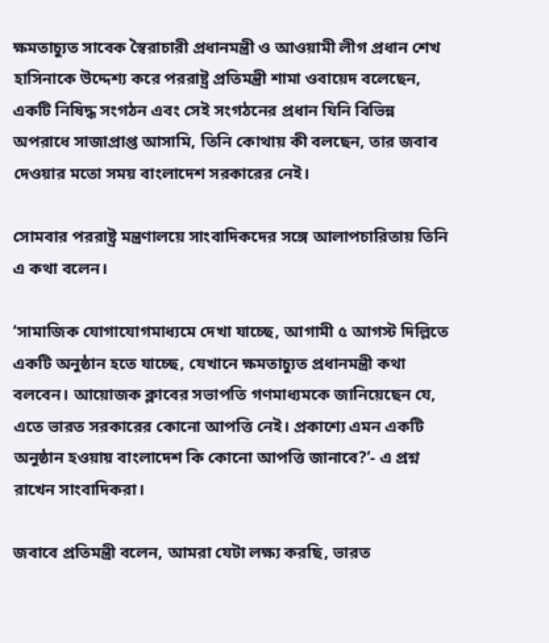ক্ষমতাচ্যুত সাবেক স্বৈরাচারী প্রধানমন্ত্রী ও আওয়ামী লীগ প্রধান শেখ হাসিনাকে উদ্দেশ্য করে পররাষ্ট্র প্রতিমন্ত্রী শামা ওবায়েদ বলেছেন, একটি নিষিদ্ধ সংগঠন এবং সেই সংগঠনের প্রধান যিনি বিভিন্ন অপরাধে সাজাপ্রাপ্ত আসামি, তিনি কোথায় কী বলছেন, তার জবাব দেওয়ার মতো সময় বাংলাদেশ সরকারের নেই।

সোমবার পররাষ্ট্র মন্ত্রণালয়ে সাংবাদিকদের সঙ্গে আলাপচারিতায় তিনি এ কথা বলেন।

‘সামাজিক যোগাযোগমাধ্যমে দেখা যাচ্ছে, আগামী ৫ আগস্ট দিল্লিতে একটি অনুষ্ঠান হতে যাচ্ছে, যেখানে ক্ষমতাচ্যুত প্রধানমন্ত্রী কথা বলবেন। আয়োজক ক্লাবের সভাপতি গণমাধ্যমকে জানিয়েছেন যে, এতে ভারত সরকারের কোনো আপত্তি নেই। প্রকাশ্যে এমন একটি অনুষ্ঠান হওয়ায় বাংলাদেশ কি কোনো আপত্তি জানাবে?’- এ প্রশ্ন রাখেন সাংবাদিকরা।

জবাবে প্রতিমন্ত্রী বলেন, আমরা যেটা লক্ষ্য করছি, ভারত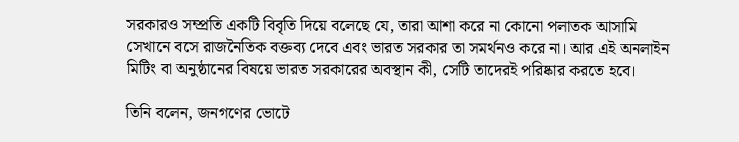সরকারও সম্প্রতি একটি বিবৃতি দিয়ে বলেছে যে, তারা আশা করে না কোনো পলাতক আসামি সেখানে বসে রাজনৈতিক বক্তব্য দেবে এবং ভারত সরকার তা সমর্থনও করে না। আর এই অনলাইন মিটিং বা অনুষ্ঠানের বিষয়ে ভারত সরকারের অবস্থান কী, সেটি তাদেরই পরিষ্কার করতে হবে।

তিনি বলেন, জনগণের ভোটে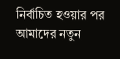নির্বাচিত হওয়ার পর আমাদের নতুন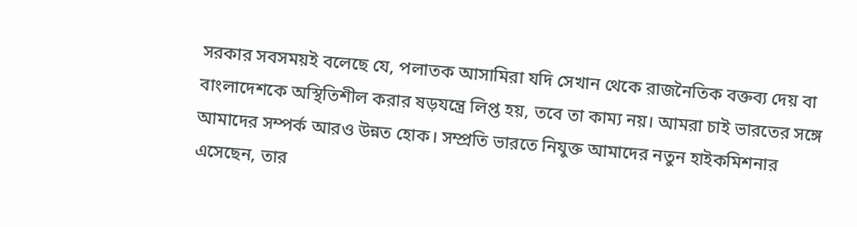সরকার সবসময়ই বলেছে যে, পলাতক আসামিরা যদি সেখান থেকে রাজনৈতিক বক্তব্য দেয় বা বাংলাদেশকে অস্থিতিশীল করার ষড়যন্ত্রে লিপ্ত হয়, তবে তা কাম্য নয়। আমরা চাই ভারতের সঙ্গে আমাদের সম্পর্ক আরও উন্নত হোক। সম্প্রতি ভারতে নিযুক্ত আমাদের নতুন হাইকমিশনার এসেছেন, তার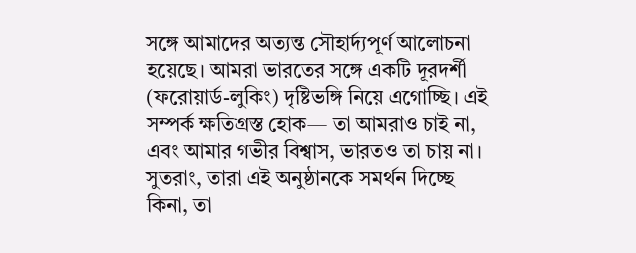সঙ্গে আমাদের অত্যন্ত সৌহার্দ্যপূর্ণ আলোচনা হয়েছে। আমরা ভারতের সঙ্গে একটি দূরদর্শী (ফরোয়ার্ড-লুকিং) দৃষ্টিভঙ্গি নিয়ে এগোচ্ছি। এই সম্পর্ক ক্ষতিগ্রস্ত হোক— তা আমরাও চাই না, এবং আমার গভীর বিশ্বাস, ভারতও তা চায় না। সুতরাং, তারা এই অনুষ্ঠানকে সমর্থন দিচ্ছে কিনা, তা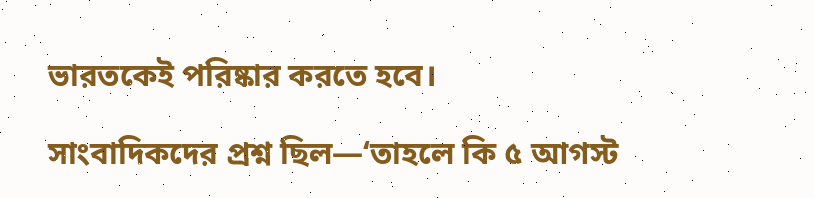ভারতকেই পরিষ্কার করতে হবে।

সাংবাদিকদের প্রশ্ন ছিল—‘তাহলে কি ৫ আগস্ট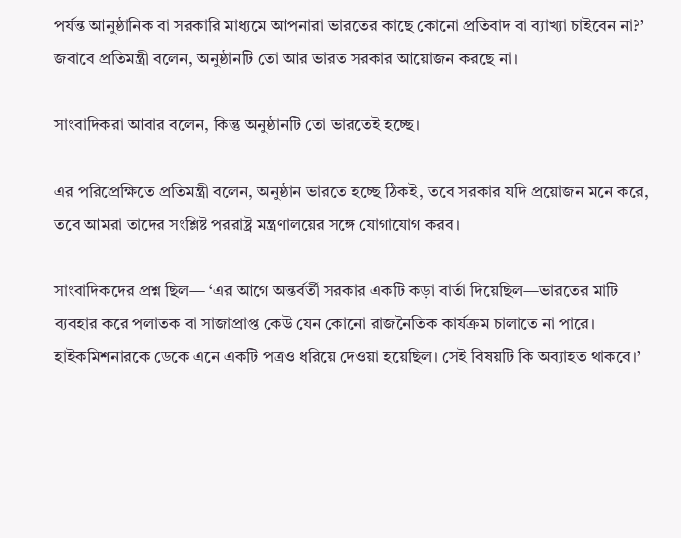পর্যন্ত আনুষ্ঠানিক বা সরকারি মাধ্যমে আপনারা ভারতের কাছে কোনো প্রতিবাদ বা ব্যাখ্যা চাইবেন না?’ জবাবে প্রতিমন্ত্রী বলেন, অনুষ্ঠানটি তো আর ভারত সরকার আয়োজন করছে না।

সাংবাদিকরা আবার বলেন, কিন্তু অনুষ্ঠানটি তো ভারতেই হচ্ছে।

এর পরিপ্রেক্ষিতে প্রতিমন্ত্রী বলেন, অনুষ্ঠান ভারতে হচ্ছে ঠিকই, তবে সরকার যদি প্রয়োজন মনে করে, তবে আমরা তাদের সংশ্লিষ্ট পররাষ্ট্র মন্ত্রণালয়ের সঙ্গে যোগাযোগ করব।

সাংবাদিকদের প্রশ্ন ছিল— ‘এর আগে অন্তর্বর্তী সরকার একটি কড়া বার্তা দিয়েছিল—ভারতের মাটি ব্যবহার করে পলাতক বা সাজাপ্রাপ্ত কেউ যেন কোনো রাজনৈতিক কার্যক্রম চালাতে না পারে। হাইকমিশনারকে ডেকে এনে একটি পত্রও ধরিয়ে দেওয়া হয়েছিল। সেই বিষয়টি কি অব্যাহত থাকবে।’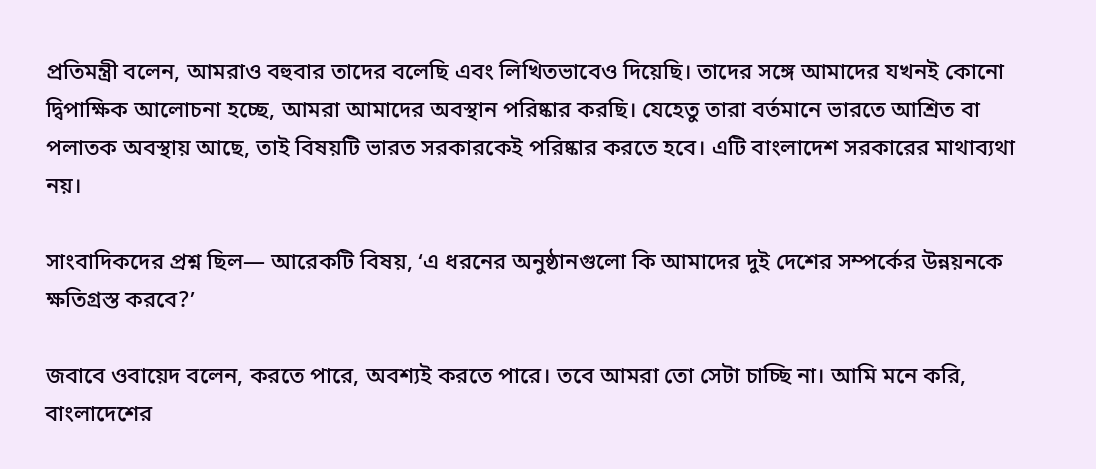প্রতিমন্ত্রী বলেন, আমরাও বহুবার তাদের বলেছি এবং লিখিতভাবেও দিয়েছি। তাদের সঙ্গে আমাদের যখনই কোনো দ্বিপাক্ষিক আলোচনা হচ্ছে, আমরা আমাদের অবস্থান পরিষ্কার করছি। যেহেতু তারা বর্তমানে ভারতে আশ্রিত বা পলাতক অবস্থায় আছে, তাই বিষয়টি ভারত সরকারকেই পরিষ্কার করতে হবে। এটি বাংলাদেশ সরকারের মাথাব্যথা নয়।

সাংবাদিকদের প্রশ্ন ছিল— আরেকটি বিষয়, ‘এ ধরনের অনুষ্ঠানগুলো কি আমাদের দুই দেশের সম্পর্কের উন্নয়নকে ক্ষতিগ্রস্ত করবে?’

জবাবে ওবায়েদ বলেন, করতে পারে, অবশ্যই করতে পারে। তবে আমরা তো সেটা চাচ্ছি না। আমি মনে করি, বাংলাদেশের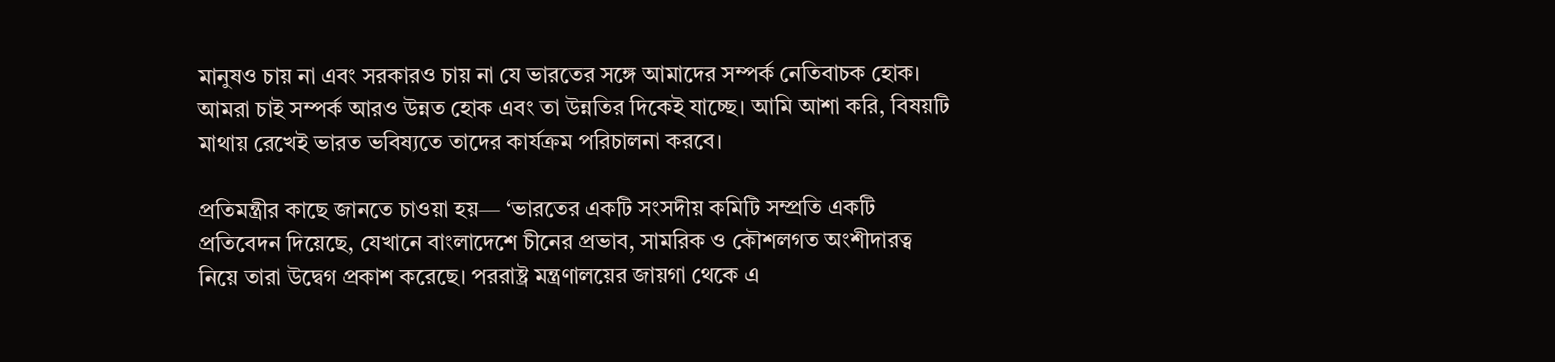মানুষও চায় না এবং সরকারও চায় না যে ভারতের সঙ্গে আমাদের সম্পর্ক নেতিবাচক হোক। আমরা চাই সম্পর্ক আরও উন্নত হোক এবং তা উন্নতির দিকেই যাচ্ছে। আমি আশা করি, বিষয়টি মাথায় রেখেই ভারত ভবিষ্যতে তাদের কার্যক্রম পরিচালনা করবে।

প্রতিমন্ত্রীর কাছে জানতে চাওয়া হয়— ‘ভারতের একটি সংসদীয় কমিটি সম্প্রতি একটি প্রতিবেদন দিয়েছে, যেখানে বাংলাদেশে চীনের প্রভাব, সামরিক ও কৌশলগত অংশীদারত্ব নিয়ে তারা উদ্বেগ প্রকাশ করেছে। পররাষ্ট্র মন্ত্রণালয়ের জায়গা থেকে এ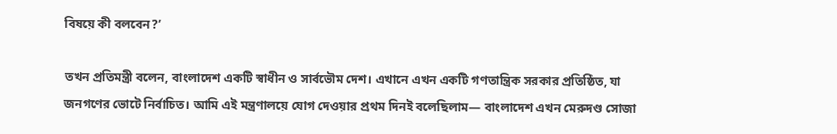বিষয়ে কী বলবেন?’

তখন প্রতিমন্ত্রী বলেন, বাংলাদেশ একটি স্বাধীন ও সার্বভৌম দেশ। এখানে এখন একটি গণতান্ত্রিক সরকার প্রতিষ্ঠিত, যা জনগণের ভোটে নির্বাচিত। আমি এই মন্ত্রণালয়ে যোগ দেওয়ার প্রথম দিনই বলেছিলাম— বাংলাদেশ এখন মেরুদণ্ড সোজা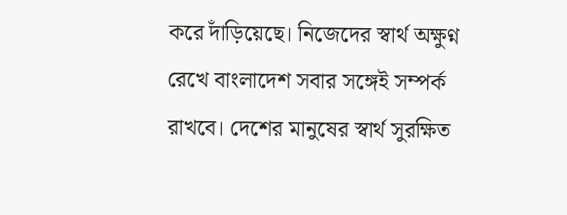করে দাঁড়িয়েছে। নিজেদের স্বার্থ অক্ষুণ্ন রেখে বাংলাদেশ সবার সঙ্গেই সম্পর্ক রাখবে। দেশের মানুষের স্বার্থ সুরক্ষিত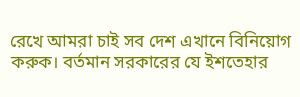রেখে আমরা চাই সব দেশ এখানে বিনিয়োগ করুক। বর্তমান সরকারের যে ইশতেহার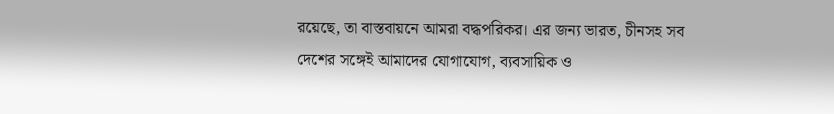রয়েছে, তা বাস্তবায়নে আমরা বদ্ধপরিকর। এর জন্য ভারত, চীনসহ সব দেশের সঙ্গেই আমাদের যোগাযোগ, ব্যবসায়িক ও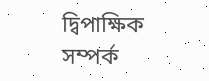দ্বিপাক্ষিক সম্পর্ক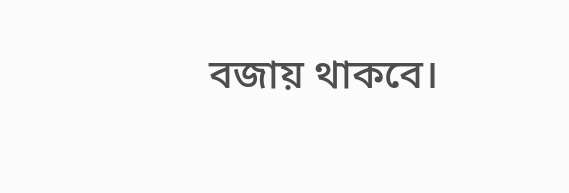বজায় থাকবে।